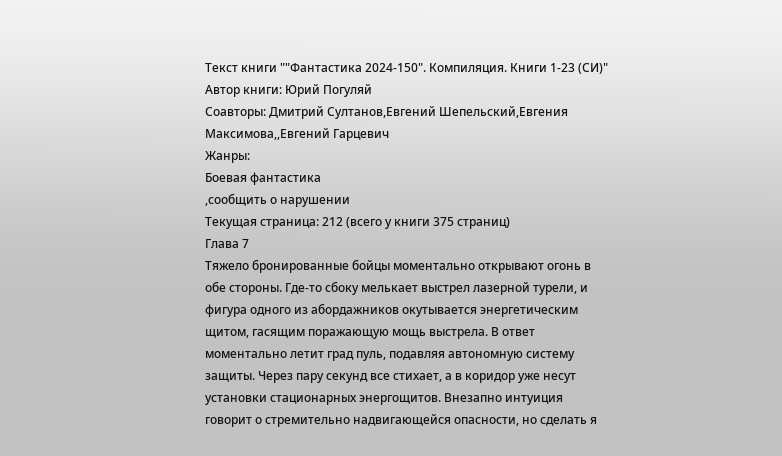Текст книги ""Фантастика 2024-150". Компиляция. Книги 1-23 (СИ)"
Автор книги: Юрий Погуляй
Соавторы: Дмитрий Султанов,Евгений Шепельский,Евгения Максимова,,Евгений Гарцевич
Жанры:
Боевая фантастика
,сообщить о нарушении
Текущая страница: 212 (всего у книги 375 страниц)
Глава 7
Тяжело бронированные бойцы моментально открывают огонь в обе стороны. Где-то сбоку мелькает выстрел лазерной турели, и фигура одного из абордажников окутывается энергетическим щитом, гасящим поражающую мощь выстрела. В ответ моментально летит град пуль, подавляя автономную систему защиты. Через пару секунд все стихает, а в коридор уже несут установки стационарных энергощитов. Внезапно интуиция говорит о стремительно надвигающейся опасности, но сделать я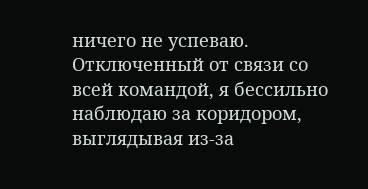ничего не успеваю. Отключенный от связи со всей командой, я бессильно наблюдаю за коридором, выглядывая из-за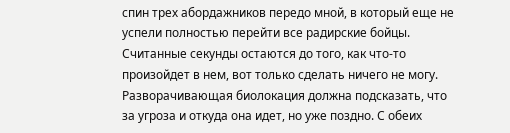спин трех абордажников передо мной, в который еще не успели полностью перейти все радирские бойцы. Считанные секунды остаются до того, как что-то произойдет в нем, вот только сделать ничего не могу.
Разворачивающая биолокация должна подсказать, что за угроза и откуда она идет, но уже поздно. С обеих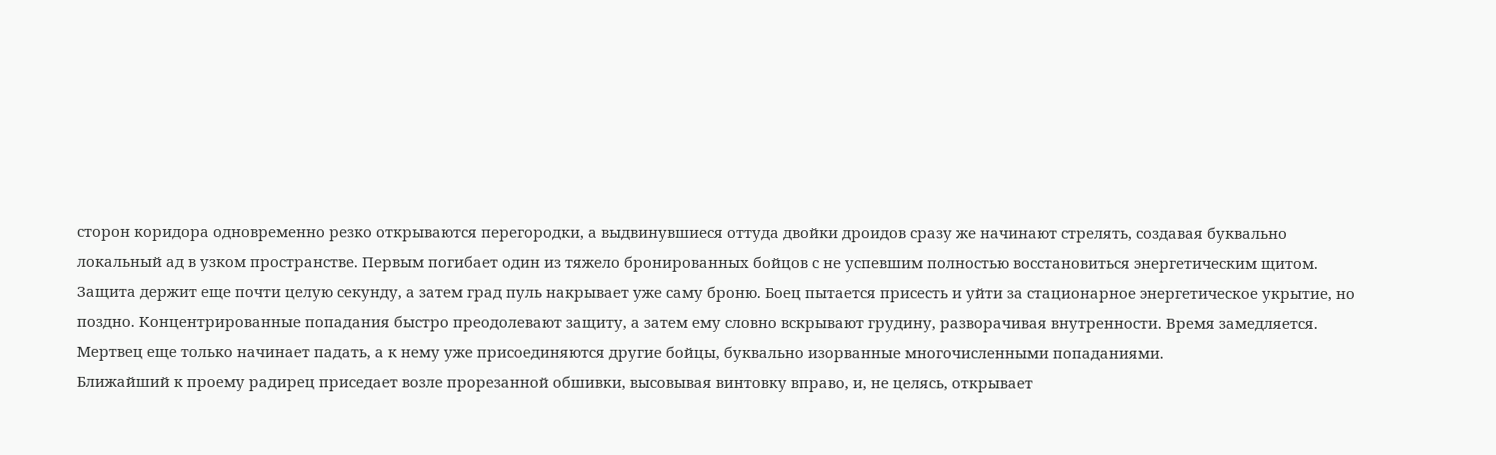сторон коридора одновременно резко открываются перегородки, а выдвинувшиеся оттуда двойки дроидов сразу же начинают стрелять, создавая буквально локальный ад в узком пространстве. Первым погибает один из тяжело бронированных бойцов с не успевшим полностью восстановиться энергетическим щитом. Защита держит еще почти целую секунду, а затем град пуль накрывает уже саму броню. Боец пытается присесть и уйти за стационарное энергетическое укрытие, но поздно. Концентрированные попадания быстро преодолевают защиту, а затем ему словно вскрывают грудину, разворачивая внутренности. Время замедляется. Мертвец еще только начинает падать, а к нему уже присоединяются другие бойцы, буквально изорванные многочисленными попаданиями.
Ближайший к проему радирец приседает возле прорезанной обшивки, высовывая винтовку вправо, и, не целясь, открывает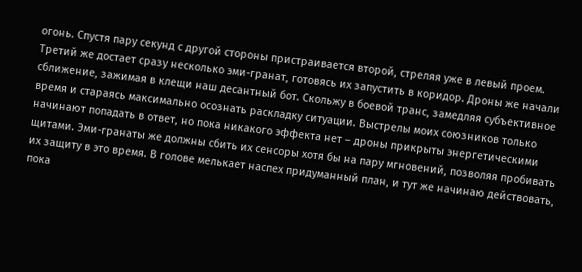огонь. Спустя пару секунд с другой стороны пристраивается второй, стреляя уже в левый проем. Третий же достает сразу несколько эми-гранат, готовясь их запустить в коридор. Дроны же начали сближение, зажимая в клещи наш десантный бот. Скольжу в боевой транс, замедляя субъективное время и стараясь максимально осознать раскладку ситуации. Выстрелы моих союзников только начинают попадать в ответ, но пока никакого эффекта нет – дроны прикрыты энергетическими щитами. Эми-гранаты же должны сбить их сенсоры хотя бы на пару мгновений, позволяя пробивать их защиту в это время. В голове мелькает наспех придуманный план, и тут же начинаю действовать, пока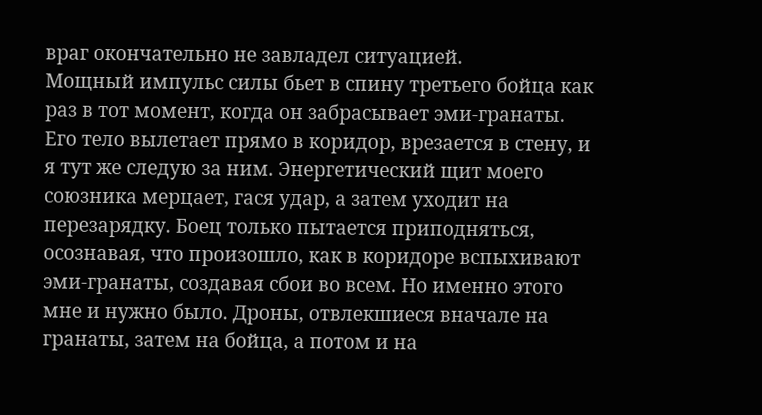враг окончательно не завладел ситуацией.
Мощный импульс силы бьет в спину третьего бойца как раз в тот момент, когда он забрасывает эми-гранаты. Его тело вылетает прямо в коридор, врезается в стену, и я тут же следую за ним. Энергетический щит моего союзника мерцает, гася удар, а затем уходит на перезарядку. Боец только пытается приподняться, осознавая, что произошло, как в коридоре вспыхивают эми-гранаты, создавая сбои во всем. Но именно этого мне и нужно было. Дроны, отвлекшиеся вначале на гранаты, затем на бойца, а потом и на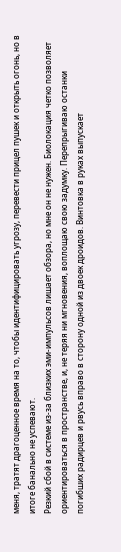меня, тратят драгоценное время на то, чтобы идентифицировать угрозу, перевести прицел пушек и открыть огонь, но в итоге банально не успевают.
Резкий сбой в системе из-за близких эми-импульсов лишает обзора, но мне он не нужен. Биолокация четко позволяет ориентироваться в пространстве, и, не теряя ни мгновения, воплощаю свою задумку. Перепрыгиваю останки погибших радирцев и рвусь вправо в сторону одной из двоек дроидов. Винтовка в руках выпускает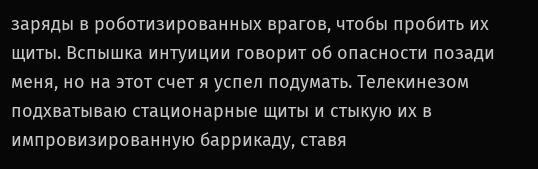заряды в роботизированных врагов, чтобы пробить их щиты. Вспышка интуиции говорит об опасности позади меня, но на этот счет я успел подумать. Телекинезом подхватываю стационарные щиты и стыкую их в импровизированную баррикаду, ставя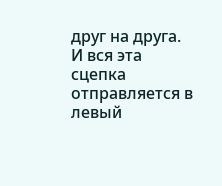друг на друга. И вся эта сцепка отправляется в левый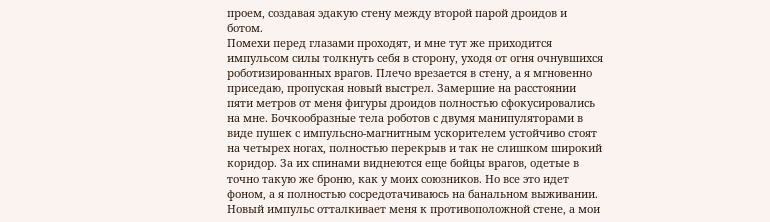проем, создавая эдакую стену между второй парой дроидов и ботом.
Помехи перед глазами проходят, и мне тут же приходится импульсом силы толкнуть себя в сторону, уходя от огня очнувшихся роботизированных врагов. Плечо врезается в стену, а я мгновенно приседаю, пропуская новый выстрел. Замершие на расстоянии пяти метров от меня фигуры дроидов полностью сфокусировались на мне. Бочкообразные тела роботов с двумя манипуляторами в виде пушек с импульсно-магнитным ускорителем устойчиво стоят на четырех ногах, полностью перекрыв и так не слишком широкий коридор. За их спинами виднеются еще бойцы врагов, одетые в точно такую же броню, как у моих союзников. Но все это идет фоном, а я полностью сосредотачиваюсь на банальном выживании.
Новый импульс отталкивает меня к противоположной стене, а мои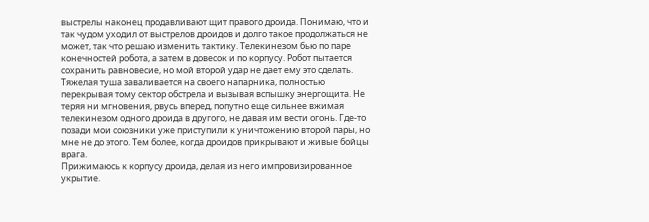выстрелы наконец продавливают щит правого дроида. Понимаю, что и так чудом уходил от выстрелов дроидов и долго такое продолжаться не может, так что решаю изменить тактику. Телекинезом бью по паре конечностей робота, а затем в довесок и по корпусу. Робот пытается сохранить равновесие, но мой второй удар не дает ему это сделать. Тяжелая туша заваливается на своего напарника, полностью перекрывая тому сектор обстрела и вызывая вспышку энергощита. Не теряя ни мгновения, рвусь вперед, попутно еще сильнее вжимая телекинезом одного дроида в другого, не давая им вести огонь. Где-то позади мои союзники уже приступили к уничтожению второй пары, но мне не до этого. Тем более, когда дроидов прикрывают и живые бойцы врага.
Прижимаюсь к корпусу дроида, делая из него импровизированное укрытие.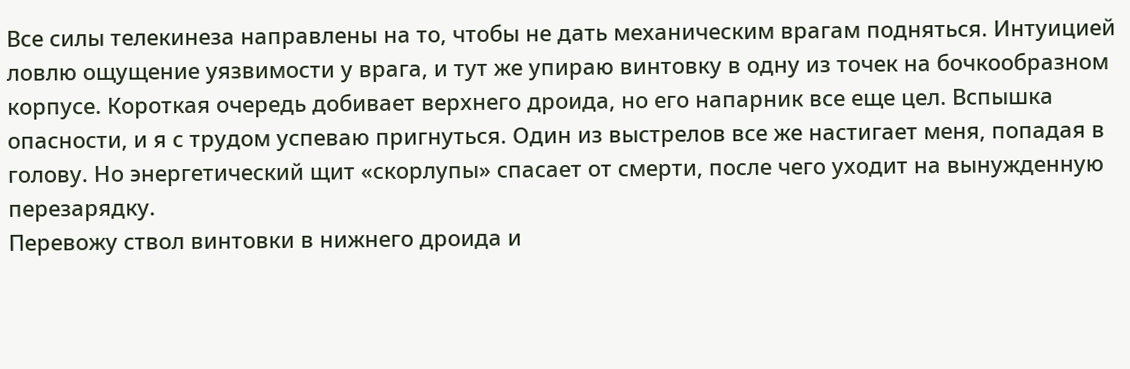Все силы телекинеза направлены на то, чтобы не дать механическим врагам подняться. Интуицией ловлю ощущение уязвимости у врага, и тут же упираю винтовку в одну из точек на бочкообразном корпусе. Короткая очередь добивает верхнего дроида, но его напарник все еще цел. Вспышка опасности, и я с трудом успеваю пригнуться. Один из выстрелов все же настигает меня, попадая в голову. Но энергетический щит «скорлупы» спасает от смерти, после чего уходит на вынужденную перезарядку.
Перевожу ствол винтовки в нижнего дроида и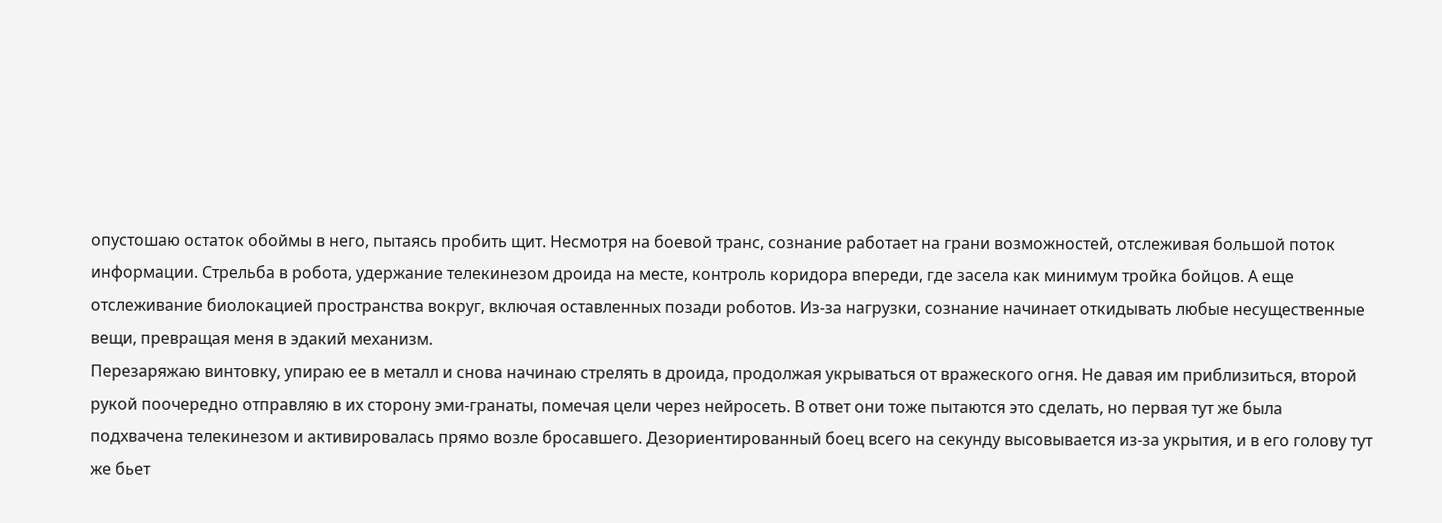опустошаю остаток обоймы в него, пытаясь пробить щит. Несмотря на боевой транс, сознание работает на грани возможностей, отслеживая большой поток информации. Стрельба в робота, удержание телекинезом дроида на месте, контроль коридора впереди, где засела как минимум тройка бойцов. А еще отслеживание биолокацией пространства вокруг, включая оставленных позади роботов. Из-за нагрузки, сознание начинает откидывать любые несущественные вещи, превращая меня в эдакий механизм.
Перезаряжаю винтовку, упираю ее в металл и снова начинаю стрелять в дроида, продолжая укрываться от вражеского огня. Не давая им приблизиться, второй рукой поочередно отправляю в их сторону эми-гранаты, помечая цели через нейросеть. В ответ они тоже пытаются это сделать, но первая тут же была подхвачена телекинезом и активировалась прямо возле бросавшего. Дезориентированный боец всего на секунду высовывается из-за укрытия, и в его голову тут же бьет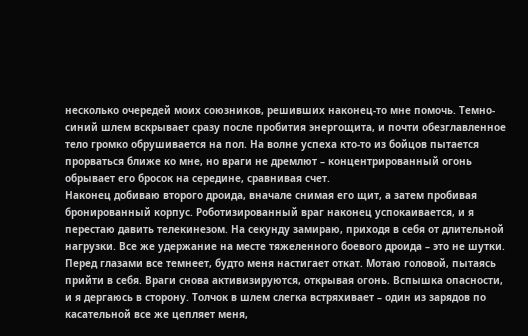несколько очередей моих союзников, решивших наконец-то мне помочь. Темно-синий шлем вскрывает сразу после пробития энергощита, и почти обезглавленное тело громко обрушивается на пол. На волне успеха кто-то из бойцов пытается прорваться ближе ко мне, но враги не дремлют – концентрированный огонь обрывает его бросок на середине, сравнивая счет.
Наконец добиваю второго дроида, вначале снимая его щит, а затем пробивая бронированный корпус. Роботизированный враг наконец успокаивается, и я перестаю давить телекинезом. На секунду замираю, приходя в себя от длительной нагрузки. Все же удержание на месте тяжеленного боевого дроида – это не шутки. Перед глазами все темнеет, будто меня настигает откат. Мотаю головой, пытаясь прийти в себя. Враги снова активизируются, открывая огонь. Вспышка опасности, и я дергаюсь в сторону. Толчок в шлем слегка встряхивает – один из зарядов по касательной все же цепляет меня,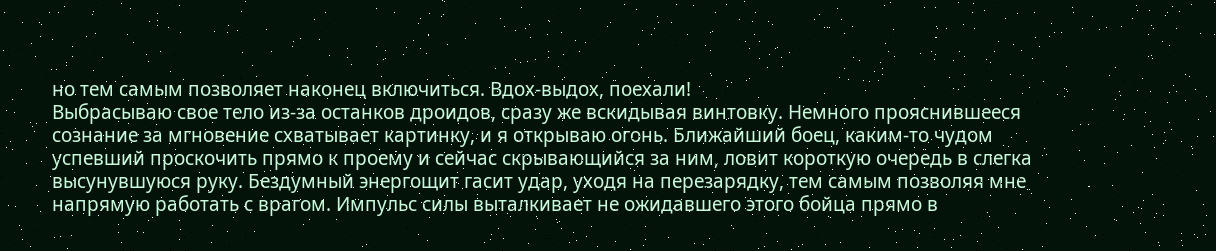но тем самым позволяет наконец включиться. Вдох-выдох, поехали!
Выбрасываю свое тело из-за останков дроидов, сразу же вскидывая винтовку. Немного прояснившееся сознание за мгновение схватывает картинку, и я открываю огонь. Ближайший боец, каким-то чудом успевший проскочить прямо к проему и сейчас скрывающийся за ним, ловит короткую очередь в слегка высунувшуюся руку. Бездумный энергощит гасит удар, уходя на перезарядку, тем самым позволяя мне напрямую работать с врагом. Импульс силы выталкивает не ожидавшего этого бойца прямо в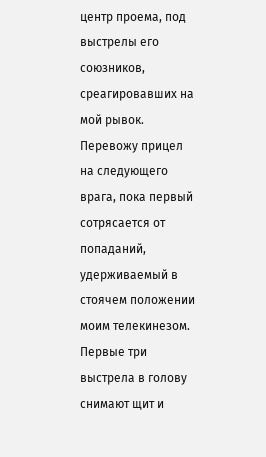центр проема, под выстрелы его союзников, среагировавших на мой рывок. Перевожу прицел на следующего врага, пока первый сотрясается от попаданий, удерживаемый в стоячем положении моим телекинезом.
Первые три выстрела в голову снимают щит и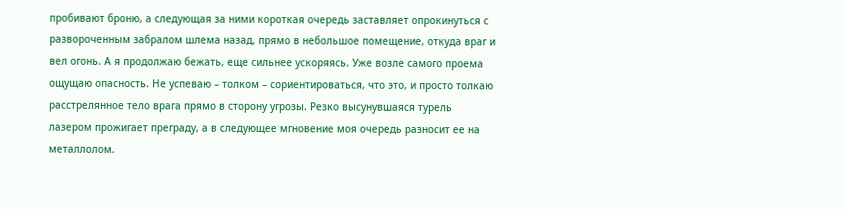пробивают броню, а следующая за ними короткая очередь заставляет опрокинуться с развороченным забралом шлема назад, прямо в небольшое помещение, откуда враг и вел огонь. А я продолжаю бежать, еще сильнее ускоряясь. Уже возле самого проема ощущаю опасность. Не успеваю – толком – сориентироваться, что это, и просто толкаю расстрелянное тело врага прямо в сторону угрозы. Резко высунувшаяся турель лазером прожигает преграду, а в следующее мгновение моя очередь разносит ее на металлолом.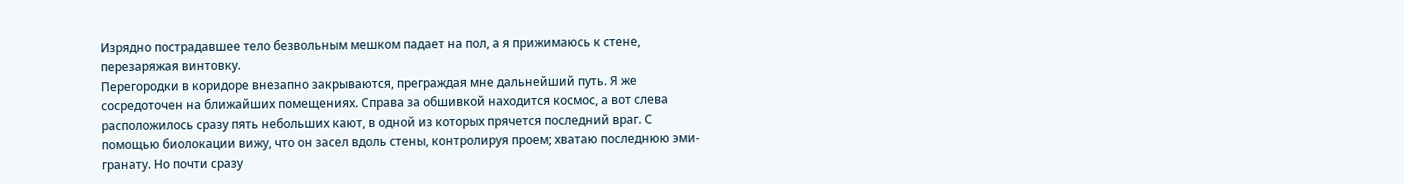Изрядно пострадавшее тело безвольным мешком падает на пол, а я прижимаюсь к стене, перезаряжая винтовку.
Перегородки в коридоре внезапно закрываются, преграждая мне дальнейший путь. Я же сосредоточен на ближайших помещениях. Справа за обшивкой находится космос, а вот слева расположилось сразу пять небольших кают, в одной из которых прячется последний враг. С помощью биолокации вижу, что он засел вдоль стены, контролируя проем; хватаю последнюю эми-гранату. Но почти сразу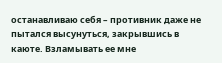останавливаю себя – противник даже не пытался высунуться, закрывшись в каюте. Взламывать ее мне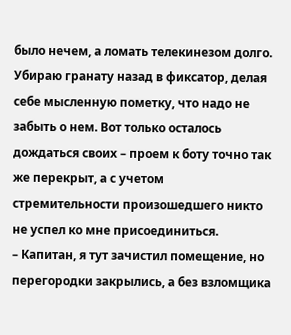было нечем, а ломать телекинезом долго. Убираю гранату назад в фиксатор, делая себе мысленную пометку, что надо не забыть о нем. Вот только осталось дождаться своих – проем к боту точно так же перекрыт, а с учетом стремительности произошедшего никто не успел ко мне присоединиться.
– Капитан, я тут зачистил помещение, но перегородки закрылись, а без взломщика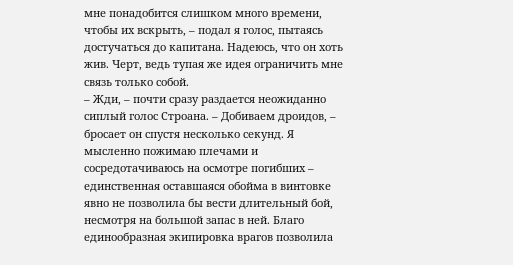мне понадобится слишком много времени, чтобы их вскрыть, – подал я голос, пытаясь достучаться до капитана. Надеюсь, что он хоть жив. Черт, ведь тупая же идея ограничить мне связь только собой.
– Жди, – почти сразу раздается неожиданно сиплый голос Строана. – Добиваем дроидов, – бросает он спустя несколько секунд. Я мысленно пожимаю плечами и сосредотачиваюсь на осмотре погибших – единственная оставшаяся обойма в винтовке явно не позволила бы вести длительный бой, несмотря на большой запас в ней. Благо единообразная экипировка врагов позволила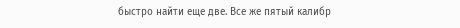быстро найти еще две. Все же пятый калибр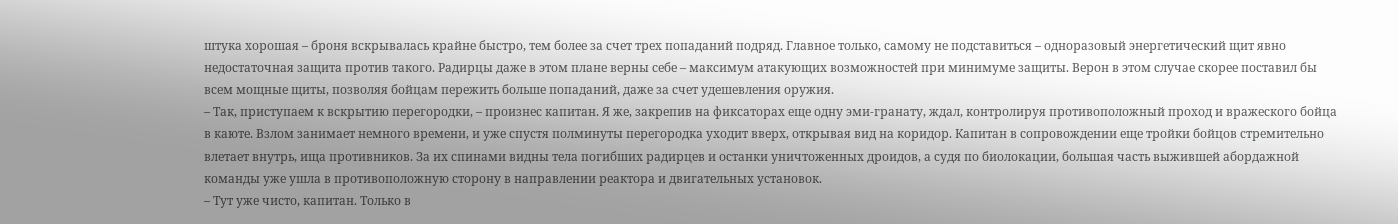штука хорошая – броня вскрывалась крайне быстро, тем более за счет трех попаданий подряд. Главное только, самому не подставиться – одноразовый энергетический щит явно недостаточная защита против такого. Радирцы даже в этом плане верны себе – максимум атакующих возможностей при минимуме защиты. Верон в этом случае скорее поставил бы всем мощные щиты, позволяя бойцам пережить больше попаданий, даже за счет удешевления оружия.
– Так, приступаем к вскрытию перегородки, – произнес капитан. Я же, закрепив на фиксаторах еще одну эми-гранату, ждал, контролируя противоположный проход и вражеского бойца в каюте. Взлом занимает немного времени, и уже спустя полминуты перегородка уходит вверх, открывая вид на коридор. Капитан в сопровождении еще тройки бойцов стремительно влетает внутрь, ища противников. За их спинами видны тела погибших радирцев и останки уничтоженных дроидов, а судя по биолокации, большая часть выжившей абордажной команды уже ушла в противоположную сторону в направлении реактора и двигательных установок.
– Тут уже чисто, капитан. Только в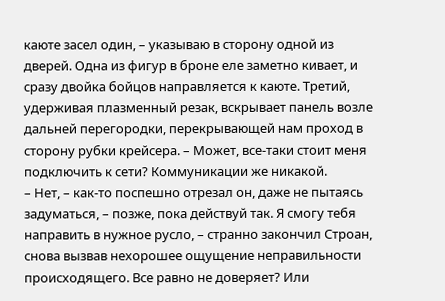каюте засел один, – указываю в сторону одной из дверей. Одна из фигур в броне еле заметно кивает, и сразу двойка бойцов направляется к каюте. Третий, удерживая плазменный резак, вскрывает панель возле дальней перегородки, перекрывающей нам проход в сторону рубки крейсера. – Может, все-таки стоит меня подключить к сети? Коммуникации же никакой.
– Нет, – как-то поспешно отрезал он, даже не пытаясь задуматься, – позже, пока действуй так. Я смогу тебя направить в нужное русло, – странно закончил Строан, снова вызвав нехорошее ощущение неправильности происходящего. Все равно не доверяет? Или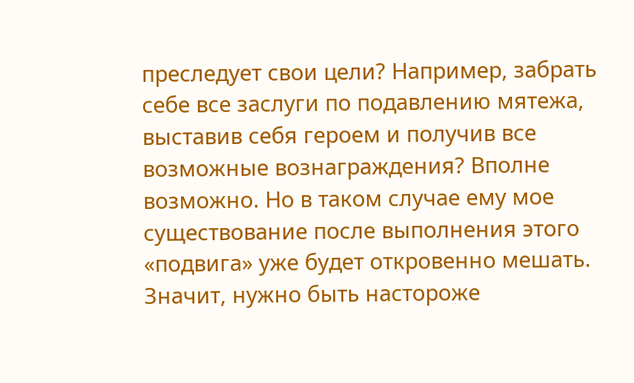преследует свои цели? Например, забрать себе все заслуги по подавлению мятежа, выставив себя героем и получив все возможные вознаграждения? Вполне возможно. Но в таком случае ему мое существование после выполнения этого «подвига» уже будет откровенно мешать. Значит, нужно быть настороже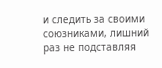и следить за своими союзниками, лишний раз не подставляя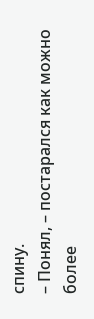спину.
– Понял, – постарался как можно более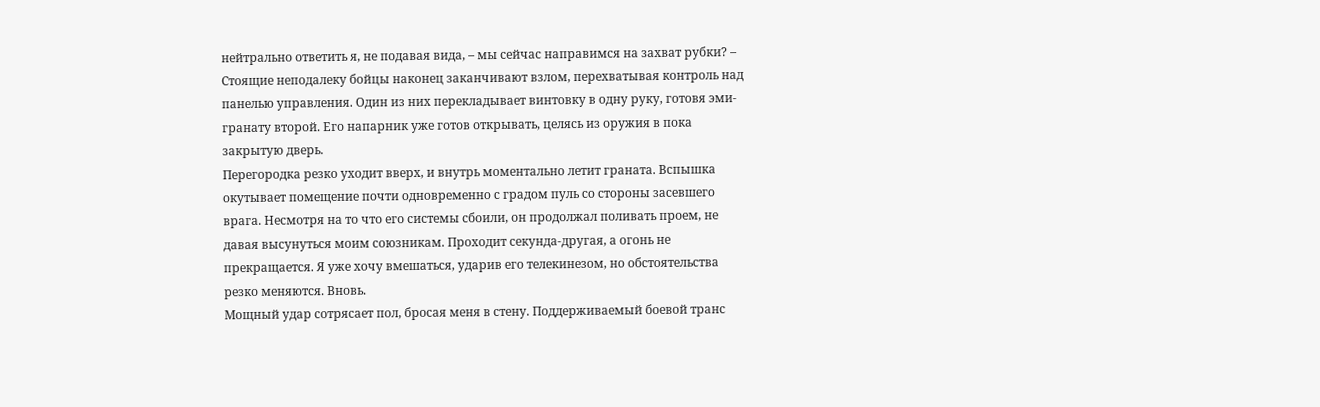нейтрально ответить я, не подавая вида, – мы сейчас направимся на захват рубки? – Стоящие неподалеку бойцы наконец заканчивают взлом, перехватывая контроль над панелью управления. Один из них перекладывает винтовку в одну руку, готовя эми-гранату второй. Его напарник уже готов открывать, целясь из оружия в пока закрытую дверь.
Перегородка резко уходит вверх, и внутрь моментально летит граната. Вспышка окутывает помещение почти одновременно с градом пуль со стороны засевшего врага. Несмотря на то что его системы сбоили, он продолжал поливать проем, не давая высунуться моим союзникам. Проходит секунда-другая, а огонь не прекращается. Я уже хочу вмешаться, ударив его телекинезом, но обстоятельства резко меняются. Вновь.
Мощный удар сотрясает пол, бросая меня в стену. Поддерживаемый боевой транс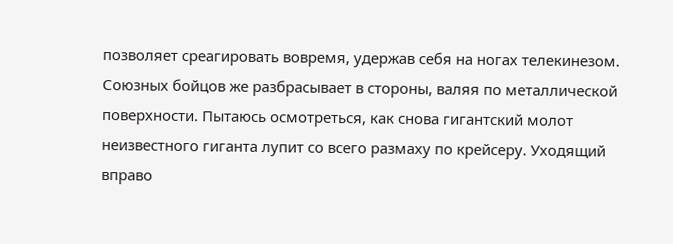позволяет среагировать вовремя, удержав себя на ногах телекинезом. Союзных бойцов же разбрасывает в стороны, валяя по металлической поверхности. Пытаюсь осмотреться, как снова гигантский молот неизвестного гиганта лупит со всего размаху по крейсеру. Уходящий вправо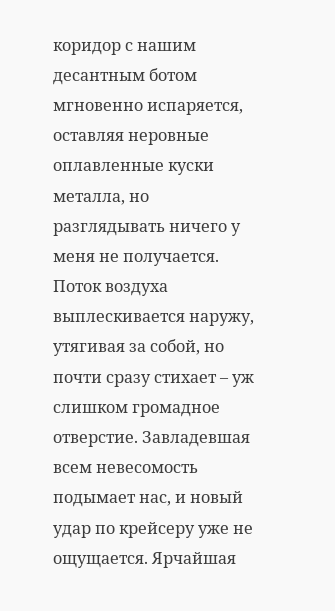коридор с нашим десантным ботом мгновенно испаряется, оставляя неровные оплавленные куски металла, но разглядывать ничего у меня не получается. Поток воздуха выплескивается наружу, утягивая за собой, но почти сразу стихает – уж слишком громадное отверстие. Завладевшая всем невесомость подымает нас, и новый удар по крейсеру уже не ощущается. Ярчайшая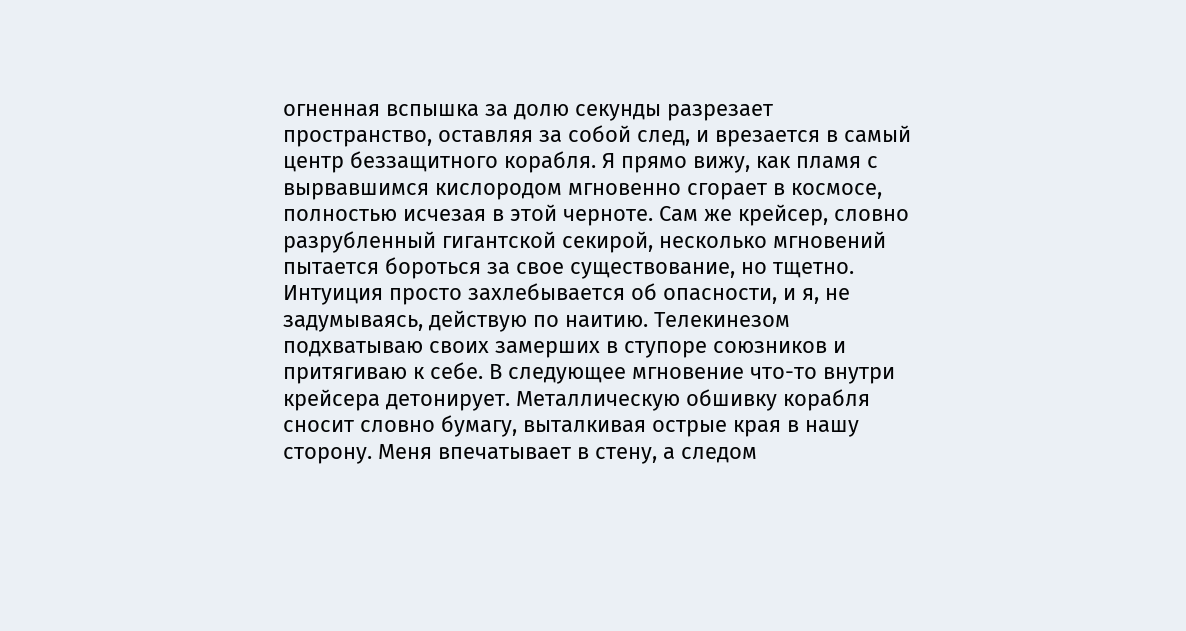огненная вспышка за долю секунды разрезает пространство, оставляя за собой след, и врезается в самый центр беззащитного корабля. Я прямо вижу, как пламя с вырвавшимся кислородом мгновенно сгорает в космосе, полностью исчезая в этой черноте. Сам же крейсер, словно разрубленный гигантской секирой, несколько мгновений пытается бороться за свое существование, но тщетно.
Интуиция просто захлебывается об опасности, и я, не задумываясь, действую по наитию. Телекинезом подхватываю своих замерших в ступоре союзников и притягиваю к себе. В следующее мгновение что-то внутри крейсера детонирует. Металлическую обшивку корабля сносит словно бумагу, выталкивая острые края в нашу сторону. Меня впечатывает в стену, а следом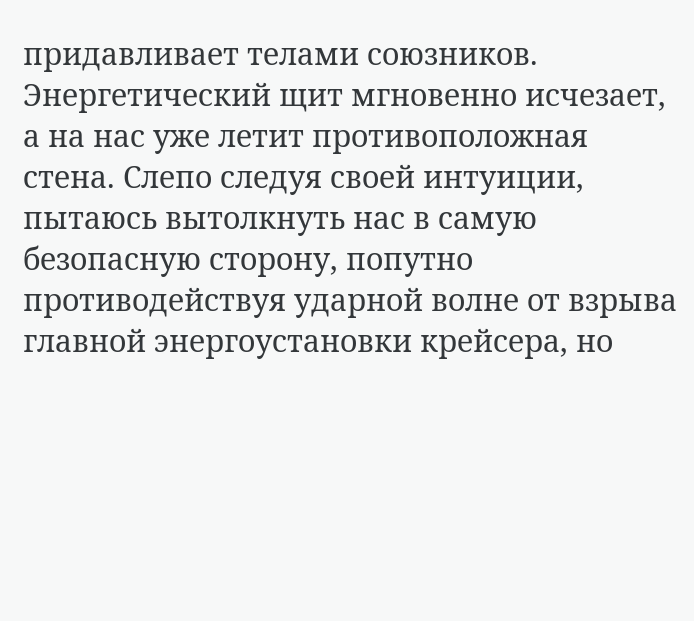придавливает телами союзников. Энергетический щит мгновенно исчезает, а на нас уже летит противоположная стена. Слепо следуя своей интуиции, пытаюсь вытолкнуть нас в самую безопасную сторону, попутно противодействуя ударной волне от взрыва главной энергоустановки крейсера, но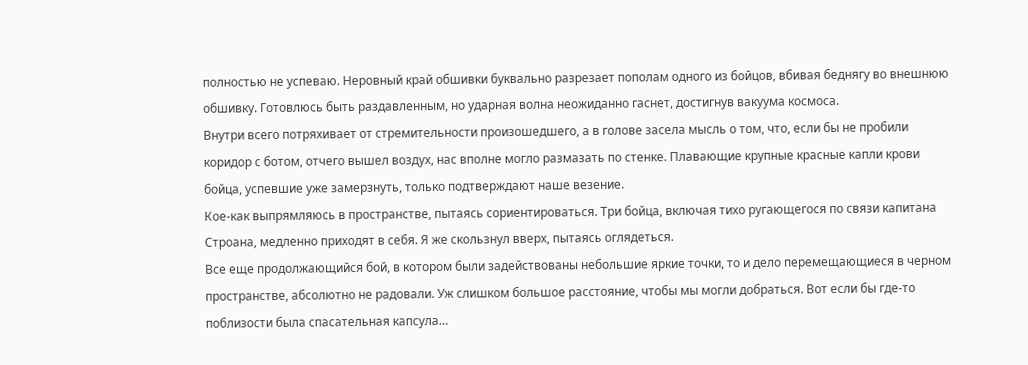полностью не успеваю. Неровный край обшивки буквально разрезает пополам одного из бойцов, вбивая беднягу во внешнюю обшивку. Готовлюсь быть раздавленным, но ударная волна неожиданно гаснет, достигнув вакуума космоса.
Внутри всего потряхивает от стремительности произошедшего, а в голове засела мысль о том, что, если бы не пробили коридор с ботом, отчего вышел воздух, нас вполне могло размазать по стенке. Плавающие крупные красные капли крови бойца, успевшие уже замерзнуть, только подтверждают наше везение.
Кое-как выпрямляюсь в пространстве, пытаясь сориентироваться. Три бойца, включая тихо ругающегося по связи капитана Строана, медленно приходят в себя. Я же скользнул вверх, пытаясь оглядеться.
Все еще продолжающийся бой, в котором были задействованы небольшие яркие точки, то и дело перемещающиеся в черном пространстве, абсолютно не радовали. Уж слишком большое расстояние, чтобы мы могли добраться. Вот если бы где-то поблизости была спасательная капсула…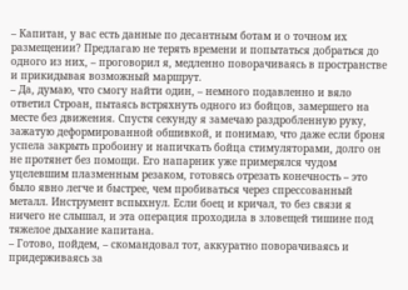– Капитан, у вас есть данные по десантным ботам и о точном их размещении? Предлагаю не терять времени и попытаться добраться до одного из них, – проговорил я, медленно поворачиваясь в пространстве и прикидывая возможный маршрут.
– Да, думаю, что смогу найти один, – немного подавленно и вяло ответил Строан, пытаясь встряхнуть одного из бойцов, замершего на месте без движения. Спустя секунду я замечаю раздробленную руку, зажатую деформированной обшивкой, и понимаю, что даже если броня успела закрыть пробоину и напичкать бойца стимуляторами, долго он не протянет без помощи. Его напарник уже примерялся чудом уцелевшим плазменным резаком, готовясь отрезать конечность – это было явно легче и быстрее, чем пробиваться через спрессованный металл. Инструмент вспыхнул. Если боец и кричал, то без связи я ничего не слышал, и эта операция проходила в зловещей тишине под тяжелое дыхание капитана.
– Готово, пойдем, – скомандовал тот, аккуратно поворачиваясь и придерживаясь за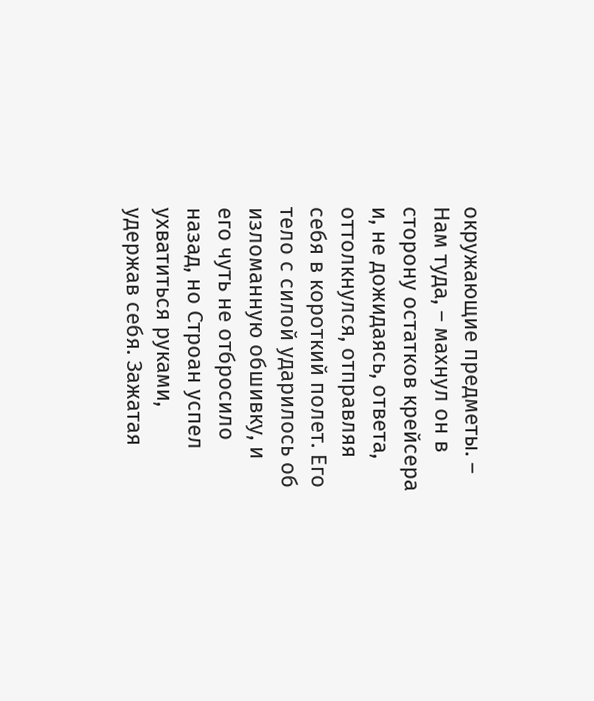окружающие предметы. – Нам туда, – махнул он в сторону остатков крейсера и, не дожидаясь, ответа, оттолкнулся, отправляя себя в короткий полет. Его тело с силой ударилось об изломанную обшивку, и его чуть не отбросило назад, но Строан успел ухватиться руками, удержав себя. Зажатая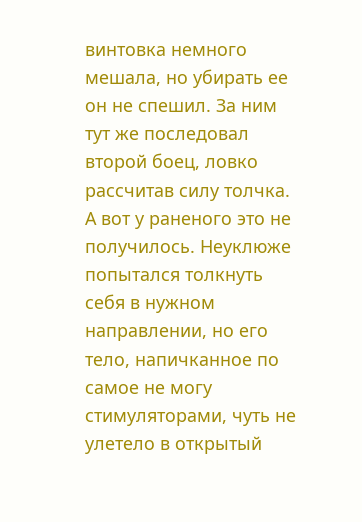винтовка немного мешала, но убирать ее он не спешил. За ним тут же последовал второй боец, ловко рассчитав силу толчка. А вот у раненого это не получилось. Неуклюже попытался толкнуть себя в нужном направлении, но его тело, напичканное по самое не могу стимуляторами, чуть не улетело в открытый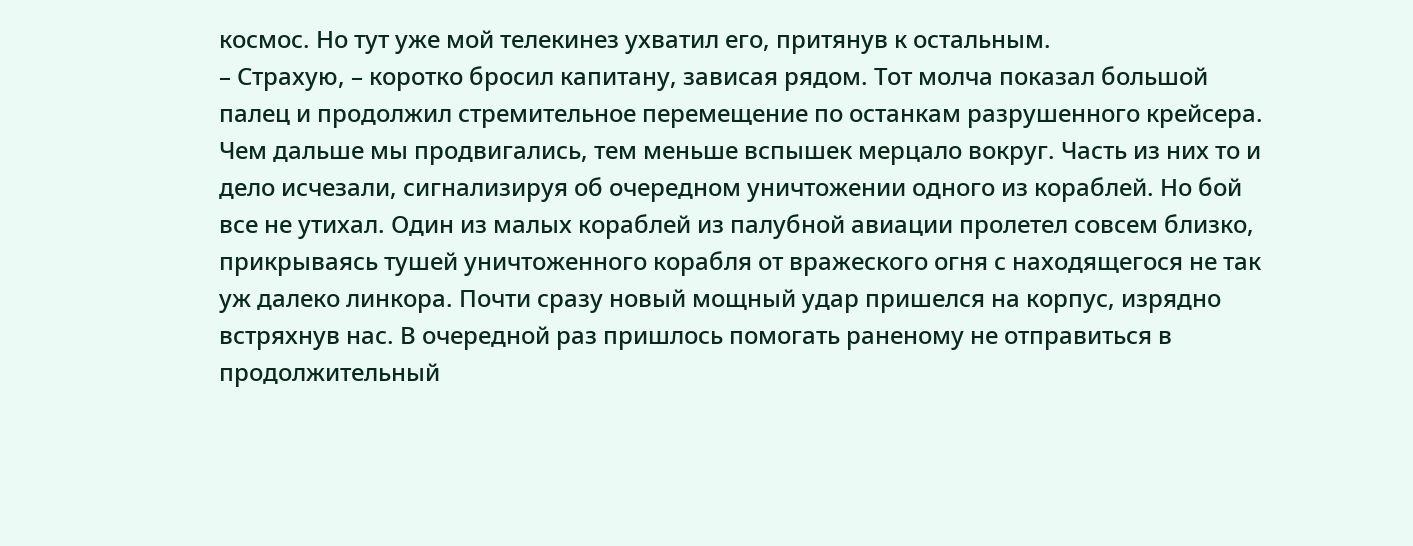космос. Но тут уже мой телекинез ухватил его, притянув к остальным.
– Страхую, – коротко бросил капитану, зависая рядом. Тот молча показал большой палец и продолжил стремительное перемещение по останкам разрушенного крейсера. Чем дальше мы продвигались, тем меньше вспышек мерцало вокруг. Часть из них то и дело исчезали, сигнализируя об очередном уничтожении одного из кораблей. Но бой все не утихал. Один из малых кораблей из палубной авиации пролетел совсем близко, прикрываясь тушей уничтоженного корабля от вражеского огня с находящегося не так уж далеко линкора. Почти сразу новый мощный удар пришелся на корпус, изрядно встряхнув нас. В очередной раз пришлось помогать раненому не отправиться в продолжительный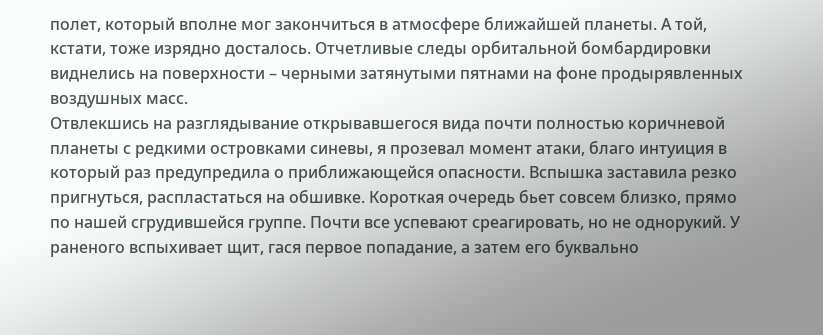полет, который вполне мог закончиться в атмосфере ближайшей планеты. А той, кстати, тоже изрядно досталось. Отчетливые следы орбитальной бомбардировки виднелись на поверхности – черными затянутыми пятнами на фоне продырявленных воздушных масс.
Отвлекшись на разглядывание открывавшегося вида почти полностью коричневой планеты с редкими островками синевы, я прозевал момент атаки, благо интуиция в который раз предупредила о приближающейся опасности. Вспышка заставила резко пригнуться, распластаться на обшивке. Короткая очередь бьет совсем близко, прямо по нашей сгрудившейся группе. Почти все успевают среагировать, но не однорукий. У раненого вспыхивает щит, гася первое попадание, а затем его буквально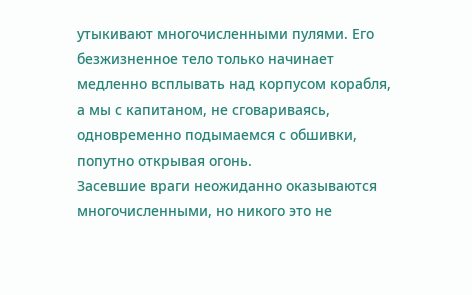утыкивают многочисленными пулями. Его безжизненное тело только начинает медленно всплывать над корпусом корабля, а мы с капитаном, не сговариваясь, одновременно подымаемся с обшивки, попутно открывая огонь.
Засевшие враги неожиданно оказываются многочисленными, но никого это не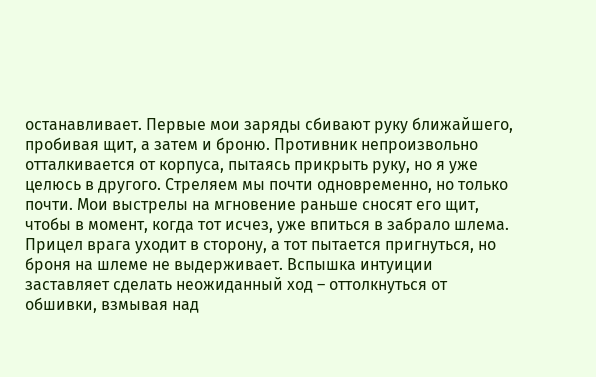останавливает. Первые мои заряды сбивают руку ближайшего, пробивая щит, а затем и броню. Противник непроизвольно отталкивается от корпуса, пытаясь прикрыть руку, но я уже целюсь в другого. Стреляем мы почти одновременно, но только почти. Мои выстрелы на мгновение раньше сносят его щит, чтобы в момент, когда тот исчез, уже впиться в забрало шлема. Прицел врага уходит в сторону, а тот пытается пригнуться, но броня на шлеме не выдерживает. Вспышка интуиции заставляет сделать неожиданный ход – оттолкнуться от обшивки, взмывая над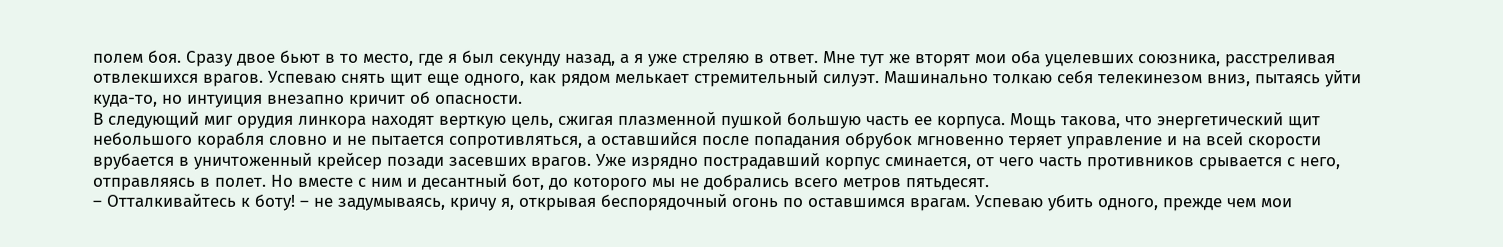полем боя. Сразу двое бьют в то место, где я был секунду назад, а я уже стреляю в ответ. Мне тут же вторят мои оба уцелевших союзника, расстреливая отвлекшихся врагов. Успеваю снять щит еще одного, как рядом мелькает стремительный силуэт. Машинально толкаю себя телекинезом вниз, пытаясь уйти куда-то, но интуиция внезапно кричит об опасности.
В следующий миг орудия линкора находят верткую цель, сжигая плазменной пушкой большую часть ее корпуса. Мощь такова, что энергетический щит небольшого корабля словно и не пытается сопротивляться, а оставшийся после попадания обрубок мгновенно теряет управление и на всей скорости врубается в уничтоженный крейсер позади засевших врагов. Уже изрядно пострадавший корпус сминается, от чего часть противников срывается с него, отправляясь в полет. Но вместе с ним и десантный бот, до которого мы не добрались всего метров пятьдесят.
– Отталкивайтесь к боту! – не задумываясь, кричу я, открывая беспорядочный огонь по оставшимся врагам. Успеваю убить одного, прежде чем мои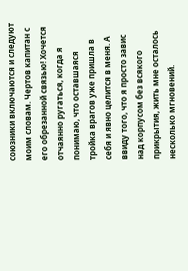союзники включаются и следуют моим словам. Чертов капитан с его обрезанной связью! Хочется отчаянно ругаться, когда я понимаю, что оставшаяся тройка врагов уже пришла в себя и явно целится в меня. А ввиду того, что я просто завис над корпусом без всякого прикрытия, жить мне осталось несколько мгновений.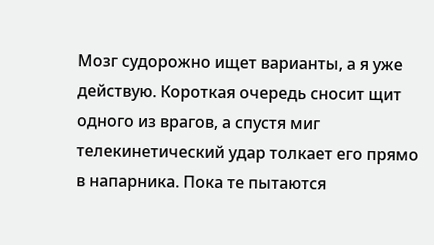Мозг судорожно ищет варианты, а я уже действую. Короткая очередь сносит щит одного из врагов, а спустя миг телекинетический удар толкает его прямо в напарника. Пока те пытаются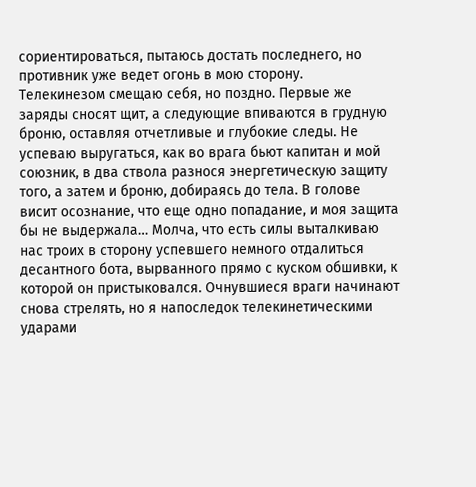сориентироваться, пытаюсь достать последнего, но противник уже ведет огонь в мою сторону.
Телекинезом смещаю себя, но поздно. Первые же заряды сносят щит, а следующие впиваются в грудную броню, оставляя отчетливые и глубокие следы. Не успеваю выругаться, как во врага бьют капитан и мой союзник, в два ствола разнося энергетическую защиту того, а затем и броню, добираясь до тела. В голове висит осознание, что еще одно попадание, и моя защита бы не выдержала… Молча, что есть силы выталкиваю нас троих в сторону успевшего немного отдалиться десантного бота, вырванного прямо с куском обшивки, к которой он пристыковался. Очнувшиеся враги начинают снова стрелять, но я напоследок телекинетическими ударами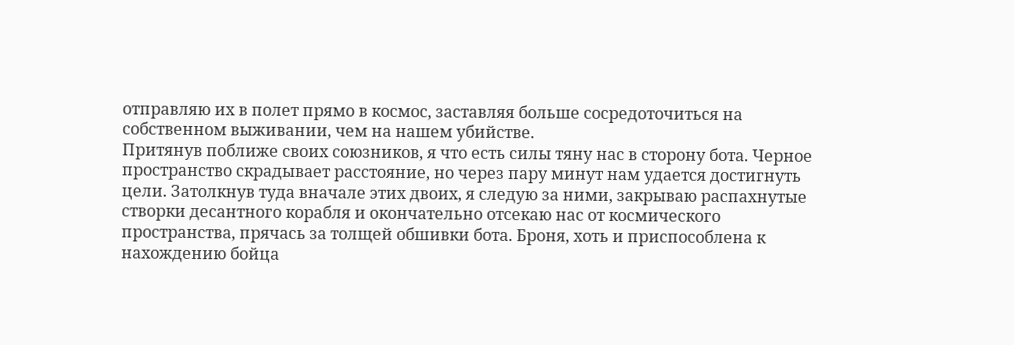отправляю их в полет прямо в космос, заставляя больше сосредоточиться на собственном выживании, чем на нашем убийстве.
Притянув поближе своих союзников, я что есть силы тяну нас в сторону бота. Черное пространство скрадывает расстояние, но через пару минут нам удается достигнуть цели. Затолкнув туда вначале этих двоих, я следую за ними, закрываю распахнутые створки десантного корабля и окончательно отсекаю нас от космического пространства, прячась за толщей обшивки бота. Броня, хоть и приспособлена к нахождению бойца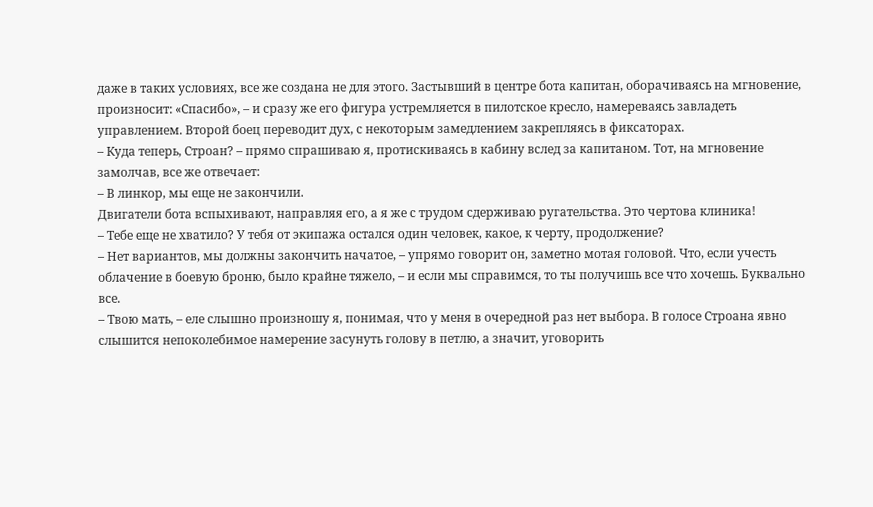даже в таких условиях, все же создана не для этого. Застывший в центре бота капитан, оборачиваясь на мгновение, произносит: «Спасибо», – и сразу же его фигура устремляется в пилотское кресло, намереваясь завладеть управлением. Второй боец переводит дух, с некоторым замедлением закрепляясь в фиксаторах.
– Куда теперь, Строан? – прямо спрашиваю я, протискиваясь в кабину вслед за капитаном. Тот, на мгновение замолчав, все же отвечает:
– В линкор, мы еще не закончили.
Двигатели бота вспыхивают, направляя его, а я же с трудом сдерживаю ругательства. Это чертова клиника!
– Тебе еще не хватило? У тебя от экипажа остался один человек, какое, к черту, продолжение?
– Нет вариантов, мы должны закончить начатое, – упрямо говорит он, заметно мотая головой. Что, если учесть облачение в боевую броню, было крайне тяжело, – и если мы справимся, то ты получишь все что хочешь. Буквально все.
– Твою мать, – еле слышно произношу я, понимая, что у меня в очередной раз нет выбора. В голосе Строана явно слышится непоколебимое намерение засунуть голову в петлю, а значит, уговорить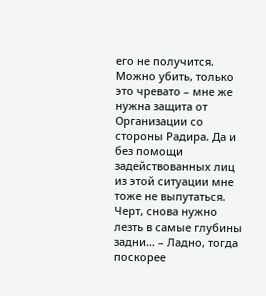его не получится. Можно убить, только это чревато – мне же нужна защита от Организации со стороны Радира. Да и без помощи задействованных лиц из этой ситуации мне тоже не выпутаться. Черт, снова нужно лезть в самые глубины задни… – Ладно, тогда поскорее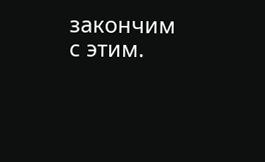закончим с этим.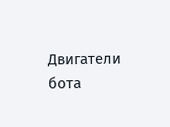Двигатели бота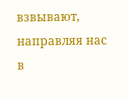взвывают, направляя нас в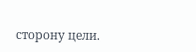сторону цели.